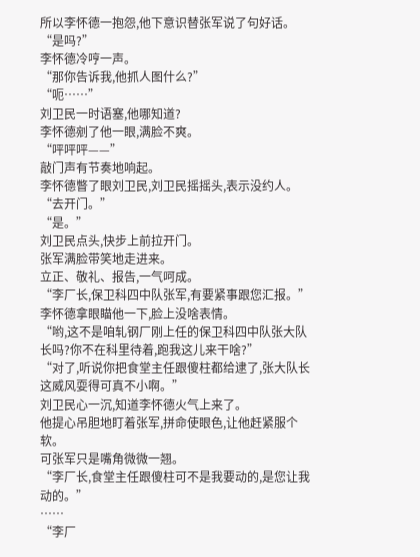所以李怀德一抱怨,他下意识替张军说了句好话。
“是吗?”
李怀德冷哼一声。
“那你告诉我,他抓人图什么?”
“呃……”
刘卫民一时语塞,他哪知道?
李怀德剜了他一眼,满脸不爽。
“呯呯呯——”
敲门声有节奏地响起。
李怀德瞥了眼刘卫民,刘卫民摇摇头,表示没约人。
“去开门。”
“是。”
刘卫民点头,快步上前拉开门。
张军满脸带笑地走进来。
立正、敬礼、报告,一气呵成。
“李厂长,保卫科四中队张军,有要紧事跟您汇报。”
李怀德拿眼瞄他一下,脸上没啥表情。
“哟,这不是咱轧钢厂刚上任的保卫科四中队张大队长吗?你不在科里待着,跑我这儿来干啥?”
“对了,听说你把食堂主任跟傻柱都给逮了,张大队长这威风耍得可真不小啊。”
刘卫民心一沉,知道李怀德火气上来了。
他提心吊胆地盯着张军,拼命使眼色,让他赶紧服个软。
可张军只是嘴角微微一翘。
“李厂长,食堂主任跟傻柱可不是我要动的,是您让我动的。”
……
“李厂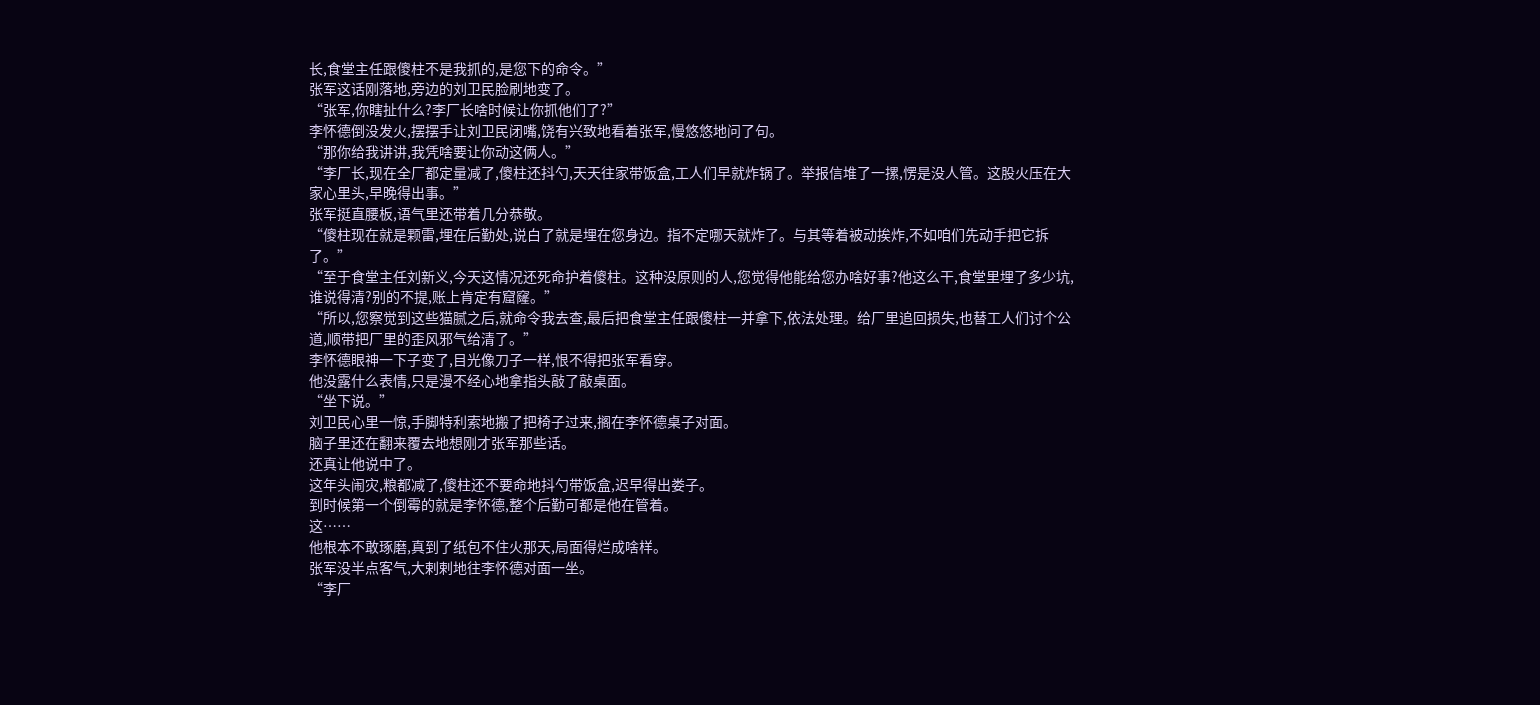长,食堂主任跟傻柱不是我抓的,是您下的命令。”
张军这话刚落地,旁边的刘卫民脸刷地变了。
“张军,你瞎扯什么?李厂长啥时候让你抓他们了?”
李怀德倒没发火,摆摆手让刘卫民闭嘴,饶有兴致地看着张军,慢悠悠地问了句。
“那你给我讲讲,我凭啥要让你动这俩人。”
“李厂长,现在全厂都定量减了,傻柱还抖勺,天天往家带饭盒,工人们早就炸锅了。举报信堆了一摞,愣是没人管。这股火压在大家心里头,早晚得出事。”
张军挺直腰板,语气里还带着几分恭敬。
“傻柱现在就是颗雷,埋在后勤处,说白了就是埋在您身边。指不定哪天就炸了。与其等着被动挨炸,不如咱们先动手把它拆了。”
“至于食堂主任刘新义,今天这情况还死命护着傻柱。这种没原则的人,您觉得他能给您办啥好事?他这么干,食堂里埋了多少坑,谁说得清?别的不提,账上肯定有窟窿。”
“所以,您察觉到这些猫腻之后,就命令我去查,最后把食堂主任跟傻柱一并拿下,依法处理。给厂里追回损失,也替工人们讨个公道,顺带把厂里的歪风邪气给清了。”
李怀德眼神一下子变了,目光像刀子一样,恨不得把张军看穿。
他没露什么表情,只是漫不经心地拿指头敲了敲桌面。
“坐下说。”
刘卫民心里一惊,手脚特利索地搬了把椅子过来,搁在李怀德桌子对面。
脑子里还在翻来覆去地想刚才张军那些话。
还真让他说中了。
这年头闹灾,粮都减了,傻柱还不要命地抖勺带饭盒,迟早得出娄子。
到时候第一个倒霉的就是李怀德,整个后勤可都是他在管着。
这……
他根本不敢琢磨,真到了纸包不住火那天,局面得烂成啥样。
张军没半点客气,大剌剌地往李怀德对面一坐。
“李厂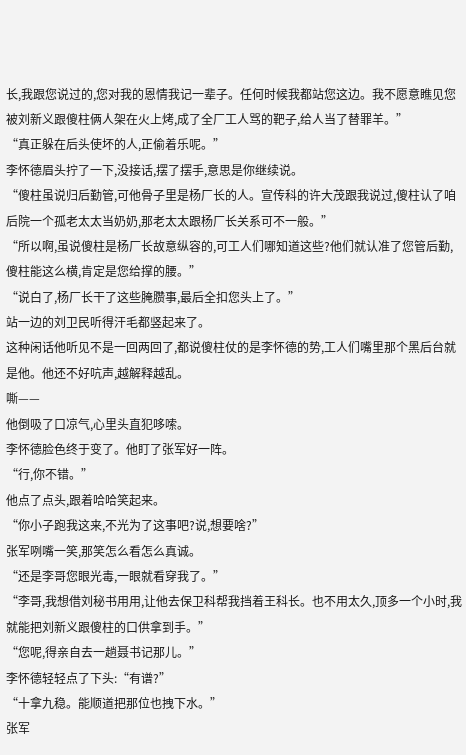长,我跟您说过的,您对我的恩情我记一辈子。任何时候我都站您这边。我不愿意瞧见您被刘新义跟傻柱俩人架在火上烤,成了全厂工人骂的靶子,给人当了替罪羊。”
“真正躲在后头使坏的人,正偷着乐呢。”
李怀德眉头拧了一下,没接话,摆了摆手,意思是你继续说。
“傻柱虽说归后勤管,可他骨子里是杨厂长的人。宣传科的许大茂跟我说过,傻柱认了咱后院一个孤老太太当奶奶,那老太太跟杨厂长关系可不一般。”
“所以啊,虽说傻柱是杨厂长故意纵容的,可工人们哪知道这些?他们就认准了您管后勤,傻柱能这么横,肯定是您给撑的腰。”
“说白了,杨厂长干了这些腌臜事,最后全扣您头上了。”
站一边的刘卫民听得汗毛都竖起来了。
这种闲话他听见不是一回两回了,都说傻柱仗的是李怀德的势,工人们嘴里那个黑后台就是他。他还不好吭声,越解释越乱。
嘶——
他倒吸了口凉气,心里头直犯哆嗦。
李怀德脸色终于变了。他盯了张军好一阵。
“行,你不错。”
他点了点头,跟着哈哈笑起来。
“你小子跑我这来,不光为了这事吧?说,想要啥?”
张军咧嘴一笑,那笑怎么看怎么真诚。
“还是李哥您眼光毒,一眼就看穿我了。”
“李哥,我想借刘秘书用用,让他去保卫科帮我挡着王科长。也不用太久,顶多一个小时,我就能把刘新义跟傻柱的口供拿到手。”
“您呢,得亲自去一趟聂书记那儿。”
李怀德轻轻点了下头:“有谱?”
“十拿九稳。能顺道把那位也拽下水。”
张军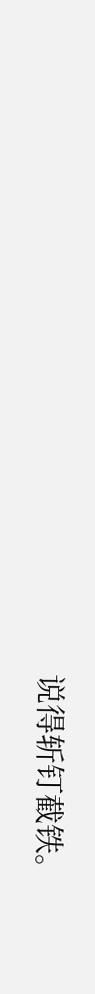说得斩钉截铁。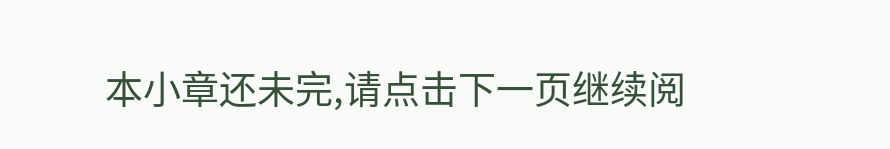本小章还未完,请点击下一页继续阅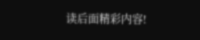读后面精彩内容!